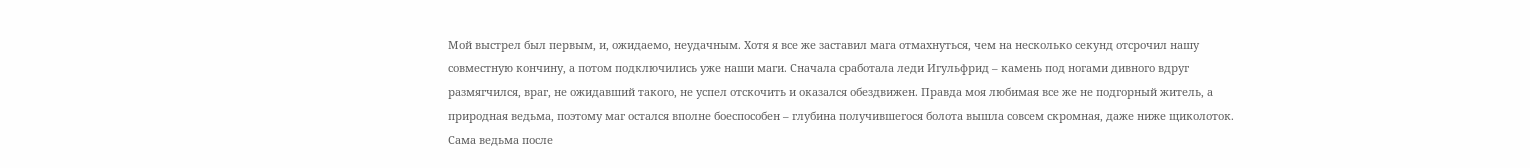Мой выстрел был первым, и, ожидаемо, неудачным. Хотя я все же заставил мага отмахнуться, чем на несколько секунд отсрочил нашу совместную кончину, а потом подключились уже наши маги. Сначала сработала леди Игульфрид – камень под ногами дивного вдруг размягчился, враг, не ожидавший такого, не успел отскочить и оказался обездвижен. Правда моя любимая все же не подгорный житель, а природная ведьма, поэтому маг остался вполне боеспособен – глубина получившегося болота вышла совсем скромная, даже ниже щиколоток. Сама ведьма после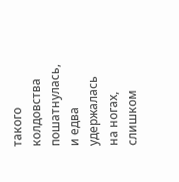такого колдовства пошатнулась, и едва удержалась на ногах, слишком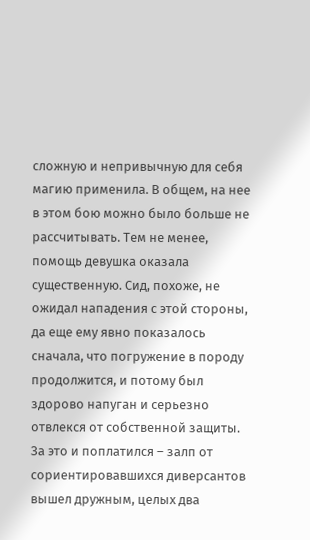сложную и непривычную для себя магию применила. В общем, на нее в этом бою можно было больше не рассчитывать. Тем не менее, помощь девушка оказала существенную. Сид, похоже, не ожидал нападения с этой стороны, да еще ему явно показалось сначала, что погружение в породу продолжится, и потому был здорово напуган и серьезно отвлекся от собственной защиты. За это и поплатился – залп от сориентировавшихся диверсантов вышел дружным, целых два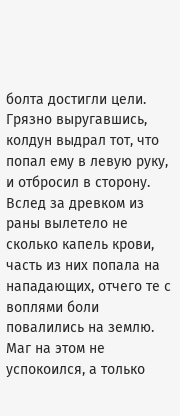болта достигли цели. Грязно выругавшись, колдун выдрал тот, что попал ему в левую руку, и отбросил в сторону. Вслед за древком из раны вылетело не сколько капель крови, часть из них попала на нападающих, отчего те с воплями боли повалились на землю.
Маг на этом не успокоился, а только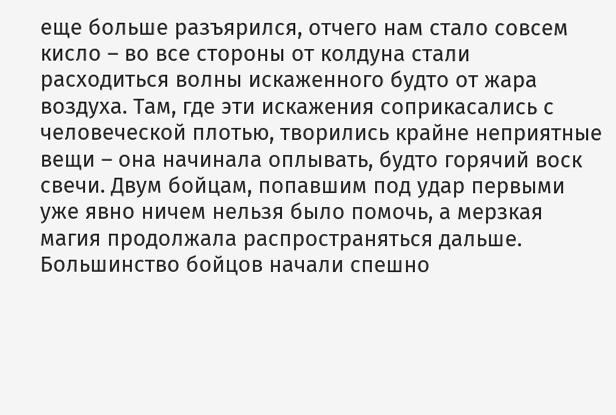еще больше разъярился, отчего нам стало совсем кисло – во все стороны от колдуна стали расходиться волны искаженного будто от жара воздуха. Там, где эти искажения соприкасались с человеческой плотью, творились крайне неприятные вещи – она начинала оплывать, будто горячий воск свечи. Двум бойцам, попавшим под удар первыми уже явно ничем нельзя было помочь, а мерзкая магия продолжала распространяться дальше. Большинство бойцов начали спешно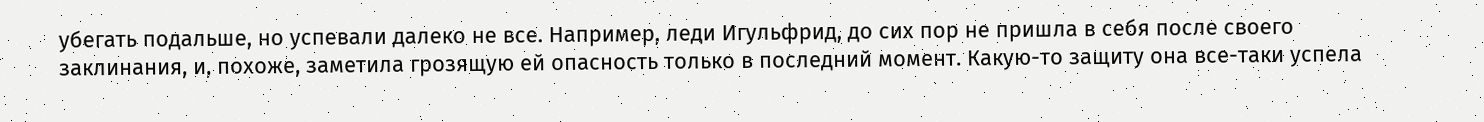убегать подальше, но успевали далеко не все. Например, леди Игульфрид, до сих пор не пришла в себя после своего заклинания, и, похоже, заметила грозящую ей опасность только в последний момент. Какую-то защиту она все-таки успела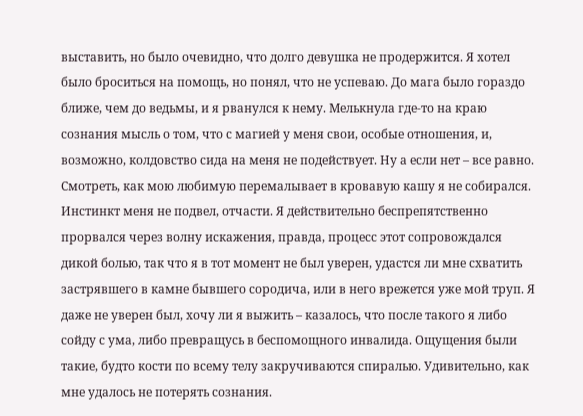выставить, но было очевидно, что долго девушка не продержится. Я хотел было броситься на помощь, но понял, что не успеваю. До мага было гораздо ближе, чем до ведьмы, и я рванулся к нему. Мелькнула где-то на краю сознания мысль о том, что с магией у меня свои, особые отношения, и, возможно, колдовство сида на меня не подействует. Ну а если нет – все равно. Смотреть, как мою любимую перемалывает в кровавую кашу я не собирался.
Инстинкт меня не подвел, отчасти. Я действительно беспрепятственно прорвался через волну искажения, правда, процесс этот сопровождался дикой болью, так что я в тот момент не был уверен, удастся ли мне схватить застрявшего в камне бывшего сородича, или в него врежется уже мой труп. Я даже не уверен был, хочу ли я выжить – казалось, что после такого я либо сойду с ума, либо превращусь в беспомощного инвалида. Ощущения были такие, будто кости по всему телу закручиваются спиралью. Удивительно, как мне удалось не потерять сознания.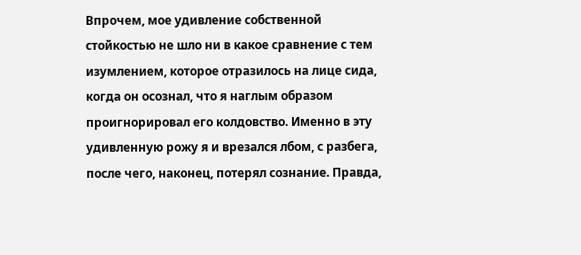Впрочем, мое удивление собственной стойкостью не шло ни в какое сравнение с тем изумлением, которое отразилось на лице сида, когда он осознал, что я наглым образом проигнорировал его колдовство. Именно в эту удивленную рожу я и врезался лбом, с разбега, после чего, наконец, потерял сознание. Правда,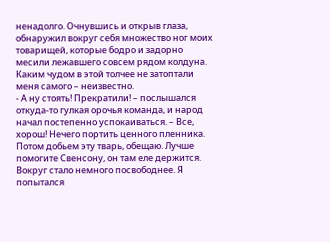ненадолго. Очнувшись и открыв глаза, обнаружил вокруг себя множество ног моих товарищей, которые бодро и задорно месили лежавшего совсем рядом колдуна. Каким чудом в этой толчее не затоптали меня самого – неизвестно.
- А ну стоять! Прекратили! – послышался откуда-то гулкая орочья команда, и народ начал постепенно успокаиваться. – Все, хорош! Нечего портить ценного пленника. Потом добьем эту тварь, обещаю. Лучше помогите Свенсону, он там еле держится.
Вокруг стало немного посвободнее. Я попытался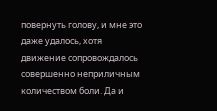повернуть голову, и мне это даже удалось, хотя движение сопровождалось совершенно неприличным количеством боли. Да и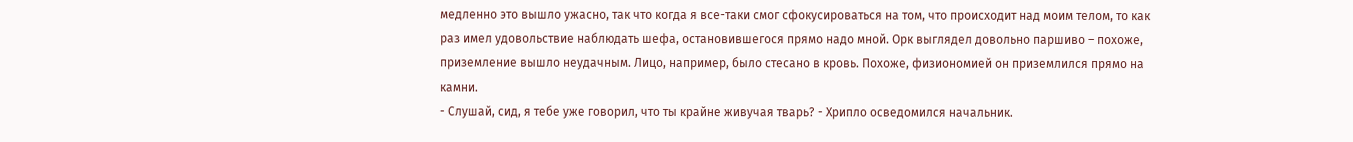медленно это вышло ужасно, так что когда я все-таки смог сфокусироваться на том, что происходит над моим телом, то как раз имел удовольствие наблюдать шефа, остановившегося прямо надо мной. Орк выглядел довольно паршиво – похоже, приземление вышло неудачным. Лицо, например, было стесано в кровь. Похоже, физиономией он приземлился прямо на камни.
- Слушай, сид, я тебе уже говорил, что ты крайне живучая тварь? - Хрипло осведомился начальник.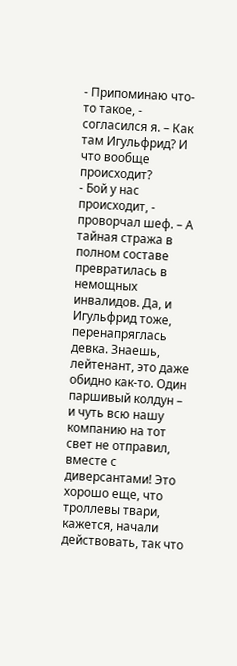- Припоминаю что-то такое, - согласился я. – Как там Игульфрид? И что вообще происходит?
- Бой у нас происходит, - проворчал шеф. – А тайная стража в полном составе превратилась в немощных инвалидов. Да, и Игульфрид тоже, перенапряглась девка. Знаешь, лейтенант, это даже обидно как-то. Один паршивый колдун – и чуть всю нашу компанию на тот свет не отправил, вместе с диверсантами! Это хорошо еще, что троллевы твари, кажется, начали действовать, так что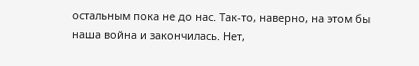остальным пока не до нас. Так-то, наверно, на этом бы наша война и закончилась. Нет,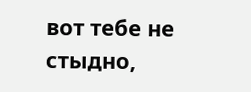вот тебе не стыдно,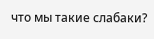что мы такие слабаки?